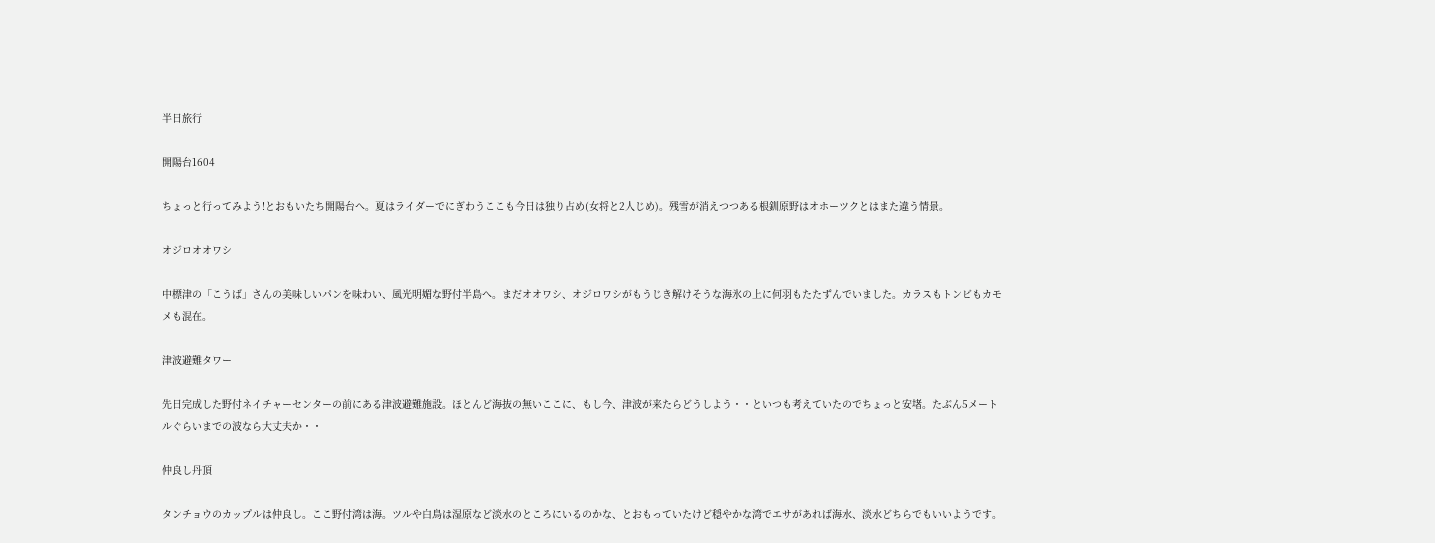半日旅行

開陽台1604

ちょっと行ってみよう!とおもいたち開陽台へ。夏はライダーでにぎわうここも今日は独り占め(女将と2人じめ)。残雪が消えつつある根釧原野はオホーツクとはまた違う情景。

オジロオオワシ

中標津の「こうば」さんの美味しいパンを味わい、風光明媚な野付半島へ。まだオオワシ、オジロワシがもうじき解けそうな海氷の上に何羽もたたずんでいました。カラスもトンビもカモメも混在。

津波避難タワー

先日完成した野付ネイチャーセンターの前にある津波避難施設。ほとんど海抜の無いここに、もし今、津波が来たらどうしよう・・といつも考えていたのでちょっと安堵。たぶん5メートルぐらいまでの波なら大丈夫か・・

仲良し丹頂

タンチョウのカップルは仲良し。ここ野付湾は海。ツルや白鳥は湿原など淡水のところにいるのかな、とおもっていたけど穏やかな湾でエサがあれば海水、淡水どちらでもいいようです。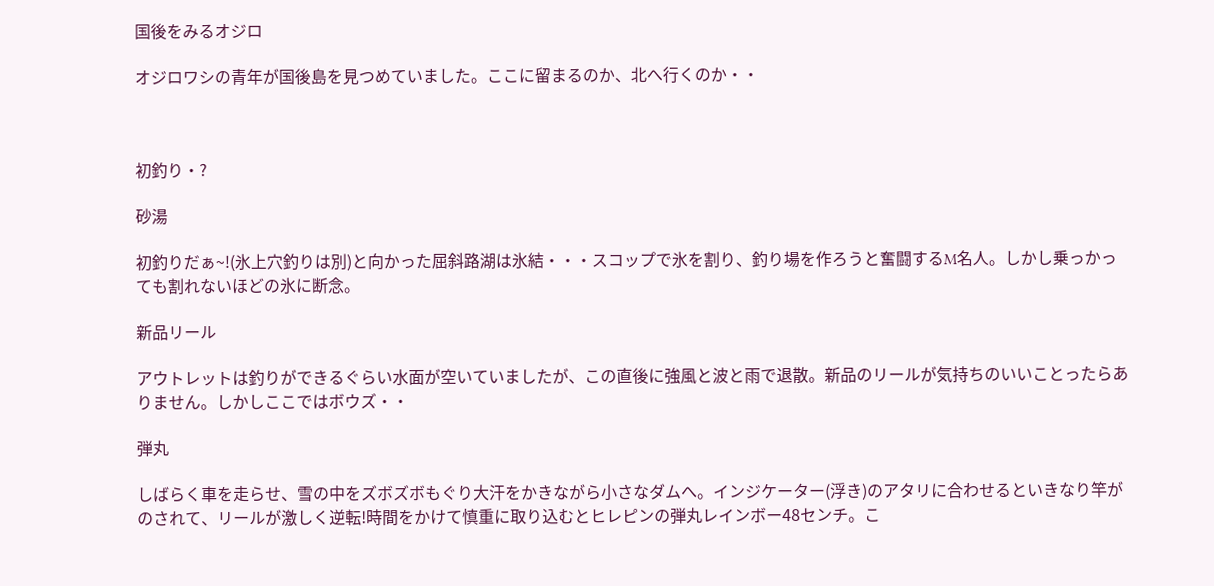国後をみるオジロ

オジロワシの青年が国後島を見つめていました。ここに留まるのか、北へ行くのか・・



初釣り・?

砂湯

初釣りだぁ~!(氷上穴釣りは別)と向かった屈斜路湖は氷結・・・スコップで氷を割り、釣り場を作ろうと奮闘するM名人。しかし乗っかっても割れないほどの氷に断念。

新品リール

アウトレットは釣りができるぐらい水面が空いていましたが、この直後に強風と波と雨で退散。新品のリールが気持ちのいいことったらありません。しかしここではボウズ・・

弾丸

しばらく車を走らせ、雪の中をズボズボもぐり大汗をかきながら小さなダムへ。インジケーター(浮き)のアタリに合わせるといきなり竿がのされて、リールが激しく逆転!時間をかけて慎重に取り込むとヒレピンの弾丸レインボー48センチ。こ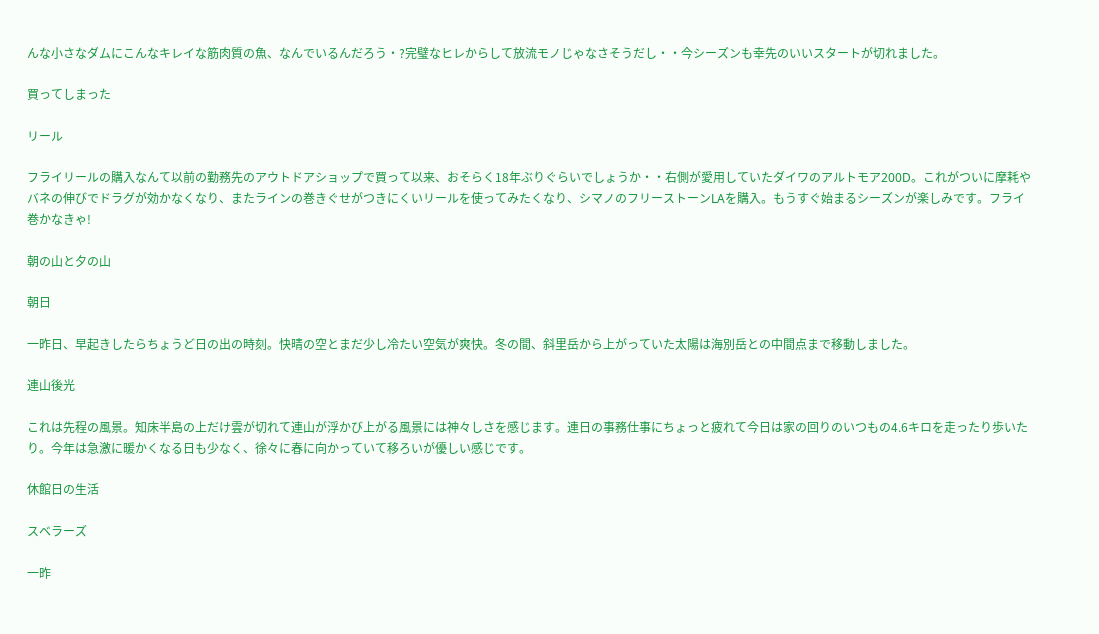んな小さなダムにこんなキレイな筋肉質の魚、なんでいるんだろう・?完璧なヒレからして放流モノじゃなさそうだし・・今シーズンも幸先のいいスタートが切れました。

買ってしまった

リール

フライリールの購入なんて以前の勤務先のアウトドアショップで買って以来、おそらく18年ぶりぐらいでしょうか・・右側が愛用していたダイワのアルトモア200D。これがついに摩耗やバネの伸びでドラグが効かなくなり、またラインの巻きぐせがつきにくいリールを使ってみたくなり、シマノのフリーストーンLAを購入。もうすぐ始まるシーズンが楽しみです。フライ巻かなきゃ!

朝の山と夕の山

朝日

一昨日、早起きしたらちょうど日の出の時刻。快晴の空とまだ少し冷たい空気が爽快。冬の間、斜里岳から上がっていた太陽は海別岳との中間点まで移動しました。

連山後光

これは先程の風景。知床半島の上だけ雲が切れて連山が浮かび上がる風景には神々しさを感じます。連日の事務仕事にちょっと疲れて今日は家の回りのいつもの4.6キロを走ったり歩いたり。今年は急激に暖かくなる日も少なく、徐々に春に向かっていて移ろいが優しい感じです。

休館日の生活

スベラーズ

一昨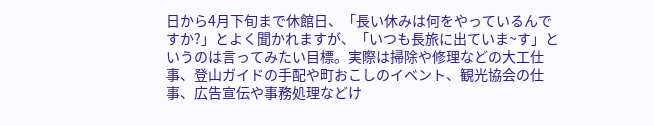日から4月下旬まで休館日、「長い休みは何をやっているんですか?」とよく聞かれますが、「いつも長旅に出ていま~す」というのは言ってみたい目標。実際は掃除や修理などの大工仕事、登山ガイドの手配や町おこしのイベント、観光協会の仕事、広告宣伝や事務処理などけ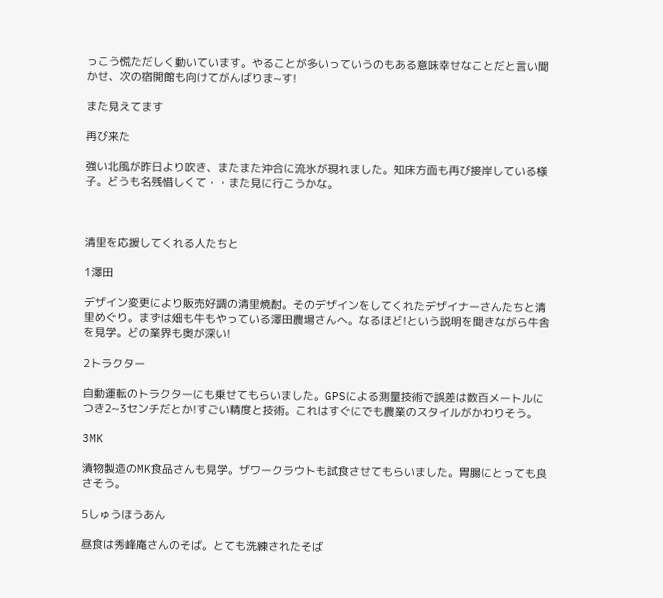っこう慌ただしく動いています。やることが多いっていうのもある意味幸せなことだと言い聞かせ、次の宿開館も向けてがんばりま~す!

また見えてます

再び来た

強い北風が昨日より吹き、またまた沖合に流氷が現れました。知床方面も再び接岸している様子。どうも名残惜しくて・・また見に行こうかな。



清里を応援してくれる人たちと

1澤田

デザイン変更により販売好調の清里焼酎。そのデザインをしてくれたデザイナーさんたちと清里めぐり。まずは畑も牛もやっている澤田農場さんへ。なるほど!という説明を聞きながら牛舎を見学。どの業界も奥が深い!

2トラクター

自動運転のトラクターにも乗せてもらいました。GPSによる測量技術で誤差は数百メートルにつき2~3センチだとか!すごい精度と技術。これはすぐにでも農業のスタイルがかわりそう。

3MK

漬物製造のMK食品さんも見学。ザワークラウトも試食させてもらいました。胃腸にとっても良さそう。

5しゅうほうあん

昼食は秀峰庵さんのそば。とても洗練されたそば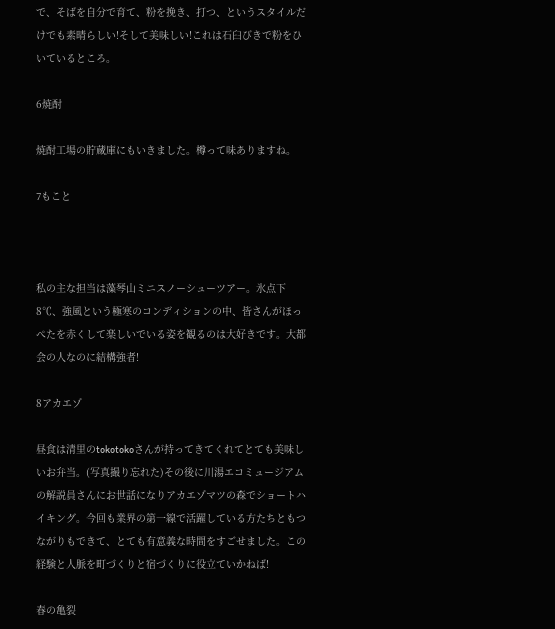で、そばを自分で育て、粉を挽き、打つ、というスタイルだけでも素晴らしい!そして美味しい!これは石臼びきで粉をひいているところ。

6焼酎

焼酎工場の貯蔵庫にもいきました。樽って味ありますね。

7もこと



私の主な担当は藻琴山ミニスノーシューツアー。氷点下8℃、強風という極寒のコンディションの中、皆さんがほっぺたを赤くして楽しいでいる姿を観るのは大好きです。大都会の人なのに結構強者!

8アカエゾ

昼食は清里のtokotokoさんが持ってきてくれてとても美味しいお弁当。(写真撮り忘れた)その後に川湯エコミュージアムの解説員さんにお世話になりアカエゾマツの森でショートハイキング。今回も業界の第一線で活躍している方たちともつながりもできて、とても有意義な時間をすごせました。この経験と人脈を町づくりと宿づくりに役立ていかねば!

春の亀裂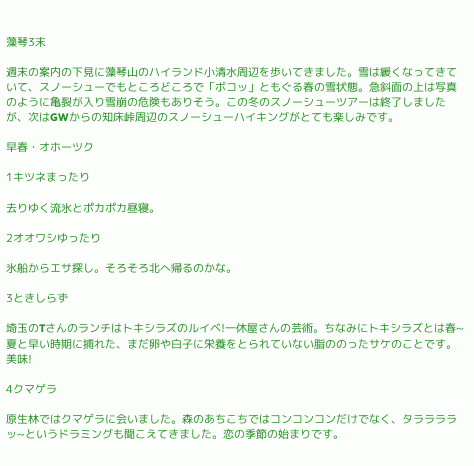藻琴3末

週末の案内の下見に藻琴山のハイランド小清水周辺を歩いてきました。雪は緩くなってきていて、スノーシューでもところどころで「ボコッ」ともぐる春の雪状態。急斜面の上は写真のように亀裂が入り雪崩の危険もありそう。この冬のスノーシューツアーは終了しましたが、次はGWからの知床峠周辺のスノーシューハイキングがとても楽しみです。

早春・オホーツク

1キツネまったり

去りゆく流氷とポカポカ昼寝。

2オオワシゆったり

氷船からエサ探し。そろそろ北へ帰るのかな。

3ときしらず

埼玉のTさんのランチはトキシラズのルイベ!一休屋さんの芸術。ちなみにトキシラズとは春~夏と早い時期に捕れた、まだ卵や白子に栄養をとられていない脂ののったサケのことです。美味!

4クマゲラ

原生林ではクマゲラに会いました。森のあちこちではコンコンコンだけでなく、タララララッ~というドラミングも聞こえてきました。恋の季節の始まりです。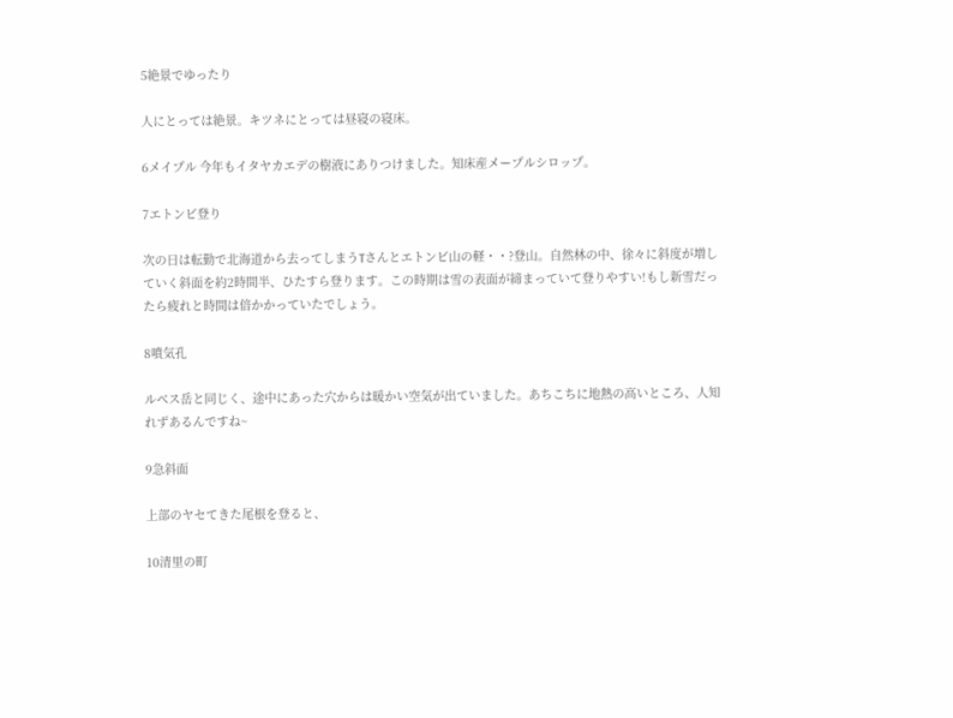5絶景でゆったり

人にとっては絶景。キツネにとっては昼寝の寝床。

6メイプル 今年もイタヤカエデの樹液にありつけました。知床産メープルシロップ。

7エトンビ登り

次の日は転勤で北海道から去ってしまうTさんとエトンビ山の軽・・?登山。自然林の中、徐々に斜度が増していく斜面を約2時間半、ひたすら登ります。この時期は雪の表面が締まっていて登りやすい!もし新雪だったら疲れと時間は倍かかっていたでしょう。

8噴気孔

ルベス岳と同じく、途中にあった穴からは暖かい空気が出ていました。あちこちに地熱の高いところ、人知れずあるんですね~

9急斜面

上部のヤセてきた尾根を登ると、

10清里の町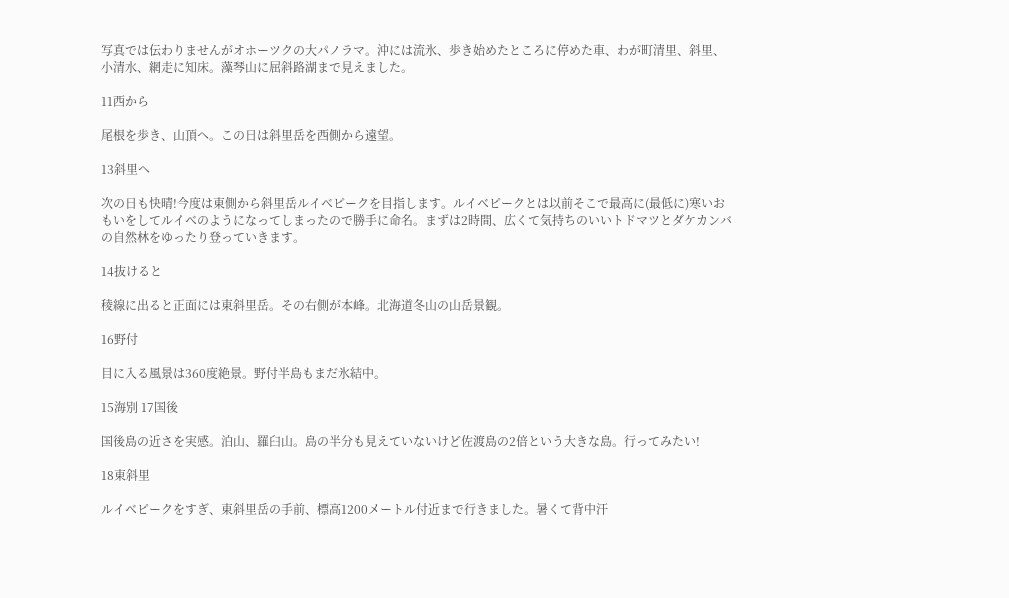写真では伝わりませんがオホーツクの大パノラマ。沖には流氷、歩き始めたところに停めた車、わが町清里、斜里、小清水、網走に知床。藻琴山に屈斜路湖まで見えました。

11西から

尾根を歩き、山頂へ。この日は斜里岳を西側から遠望。

13斜里へ

次の日も快晴!今度は東側から斜里岳ルイベピークを目指します。ルイベピークとは以前そこで最高に(最低に)寒いおもいをしてルイベのようになってしまったので勝手に命名。まずは2時間、広くて気持ちのいいトドマツとダケカンバの自然林をゆったり登っていきます。

14抜けると

稜線に出ると正面には東斜里岳。その右側が本峰。北海道冬山の山岳景観。

16野付

目に入る風景は360度絶景。野付半島もまだ氷結中。

15海別 17国後

国後島の近さを実感。泊山、羅臼山。島の半分も見えていないけど佐渡島の2倍という大きな島。行ってみたい!

18東斜里

ルイベピークをすぎ、東斜里岳の手前、標高1200メートル付近まで行きました。暑くて背中汗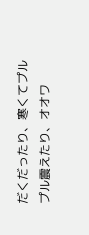だくだったり、寒くてプルプル震えたり、オオワ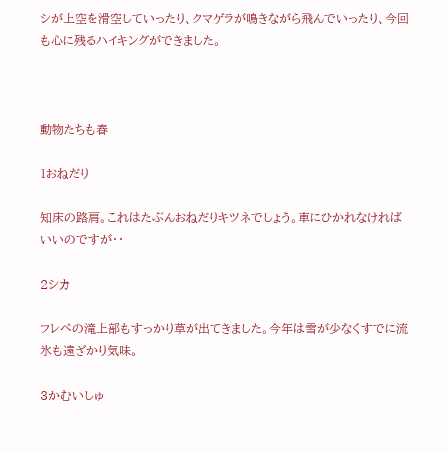シが上空を滑空していったり、クマゲラが鳴きながら飛んでいったり、今回も心に残るハイキングができました。



動物たちも春

1おねだり

知床の路肩。これはたぶんおねだりキツネでしょう。車にひかれなければいいのですが・・

2シカ

フレペの滝上部もすっかり草が出てきました。今年は雪が少なくすでに流氷も遠ざかり気味。

3かむいしゅ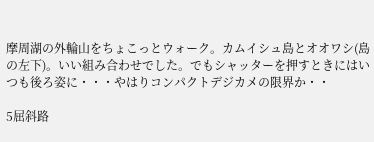摩周湖の外輪山をちょこっとウォーク。カムイシュ島とオオワシ(島の左下)。いい組み合わせでした。でもシャッターを押すときにはいつも後ろ姿に・・・やはりコンパクトデジカメの限界か・・

5屈斜路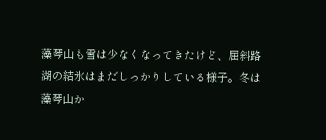藻琴山も雪は少なくなってきたけど、屈斜路湖の結氷はまだしっかりしている様子。冬は藻琴山か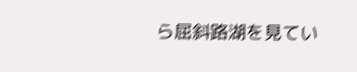ら屈斜路湖を見てい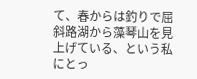て、春からは釣りで屈斜路湖から藻琴山を見上げている、という私にとっ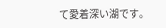て愛着深い湖です。